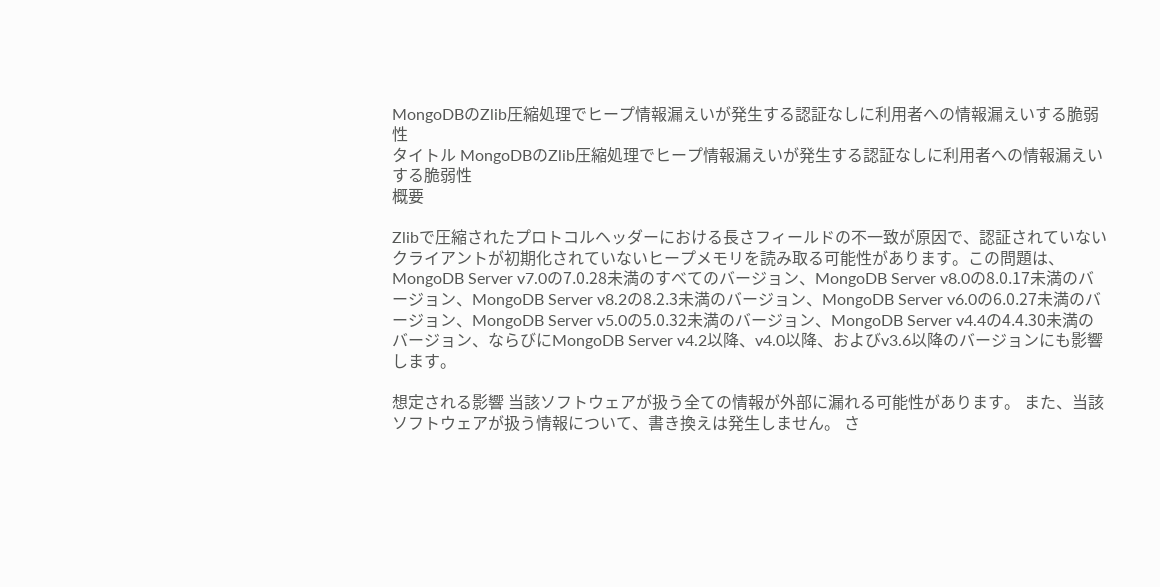MongoDBのZlib圧縮処理でヒープ情報漏えいが発生する認証なしに利用者への情報漏えいする脆弱性
タイトル MongoDBのZlib圧縮処理でヒープ情報漏えいが発生する認証なしに利用者への情報漏えいする脆弱性
概要

Zlibで圧縮されたプロトコルヘッダーにおける長さフィールドの不一致が原因で、認証されていないクライアントが初期化されていないヒープメモリを読み取る可能性があります。この問題は、MongoDB Server v7.0の7.0.28未満のすべてのバージョン、MongoDB Server v8.0の8.0.17未満のバージョン、MongoDB Server v8.2の8.2.3未満のバージョン、MongoDB Server v6.0の6.0.27未満のバージョン、MongoDB Server v5.0の5.0.32未満のバージョン、MongoDB Server v4.4の4.4.30未満のバージョン、ならびにMongoDB Server v4.2以降、v4.0以降、およびv3.6以降のバージョンにも影響します。

想定される影響 当該ソフトウェアが扱う全ての情報が外部に漏れる可能性があります。 また、当該ソフトウェアが扱う情報について、書き換えは発生しません。 さ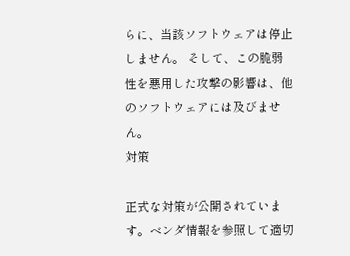らに、当該ソフトウェアは停止しません。 そして、この脆弱性を悪用した攻撃の影響は、他のソフトウェアには及びません。
対策

正式な対策が公開されています。ベンダ情報を参照して適切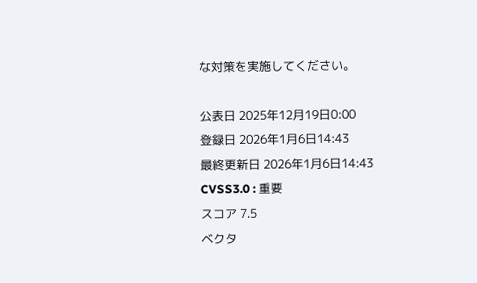な対策を実施してください。

公表日 2025年12月19日0:00
登録日 2026年1月6日14:43
最終更新日 2026年1月6日14:43
CVSS3.0 : 重要
スコア 7.5
ベクタ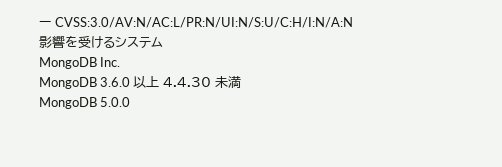ー CVSS:3.0/AV:N/AC:L/PR:N/UI:N/S:U/C:H/I:N/A:N
影響を受けるシステム
MongoDB Inc.
MongoDB 3.6.0 以上 4.4.30 未満
MongoDB 5.0.0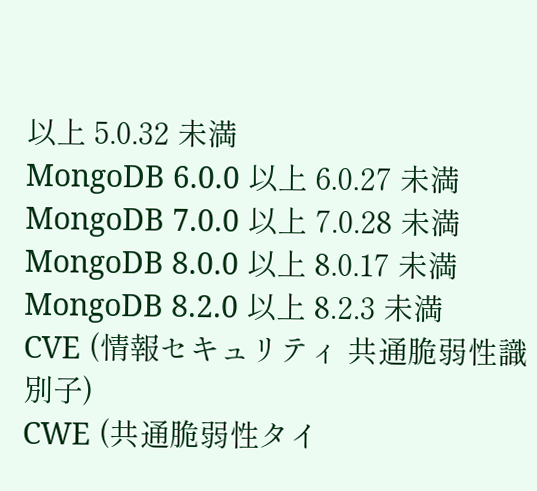以上 5.0.32 未満
MongoDB 6.0.0 以上 6.0.27 未満
MongoDB 7.0.0 以上 7.0.28 未満
MongoDB 8.0.0 以上 8.0.17 未満
MongoDB 8.2.0 以上 8.2.3 未満
CVE (情報セキュリティ 共通脆弱性識別子)
CWE (共通脆弱性タイ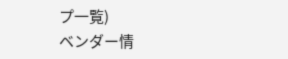プ一覧)
ベンダー情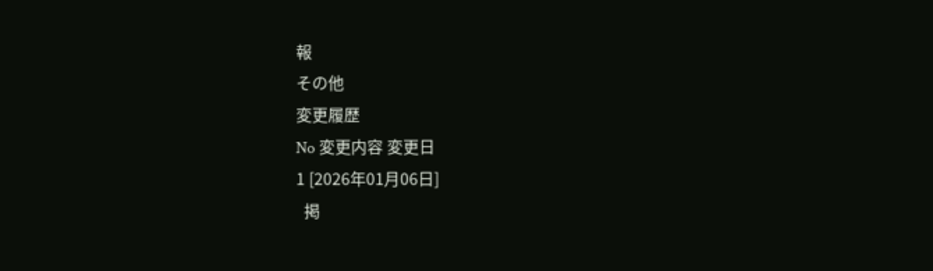報
その他
変更履歴
No 変更内容 変更日
1 [2026年01月06日]
  掲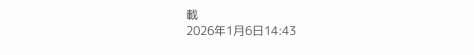載
2026年1月6日14:43